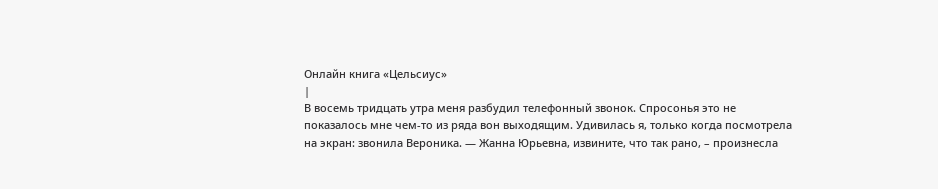Онлайн книга «Цельсиус»
|
В восемь тридцать утра меня разбудил телефонный звонок. Спросонья это не показалось мне чем-то из ряда вон выходящим. Удивилась я, только когда посмотрела на экран: звонила Вероника. — Жанна Юрьевна, извините, что так рано, – произнесла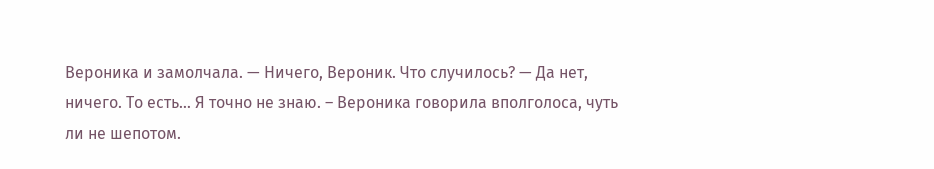Вероника и замолчала. — Ничего, Вероник. Что случилось? — Да нет, ничего. То есть… Я точно не знаю. – Вероника говорила вполголоса, чуть ли не шепотом.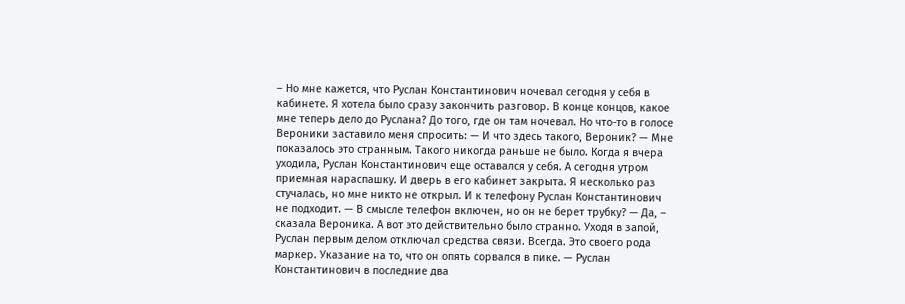– Но мне кажется, что Руслан Константинович ночевал сегодня у себя в кабинете. Я хотела было сразу закончить разговор. В конце концов, какое мне теперь дело до Руслана? До того, где он там ночевал. Но что-то в голосе Вероники заставило меня спросить: — И что здесь такого, Вероник? — Мне показалось это странным. Такого никогда раньше не было. Когда я вчера уходила, Руслан Константинович еще оставался у себя. А сегодня утром приемная нараспашку. И дверь в его кабинет закрыта. Я несколько раз стучалась, но мне никто не открыл. И к телефону Руслан Константинович не подходит. — В смысле телефон включен, но он не берет трубку? — Да, – сказала Вероника. А вот это действительно было странно. Уходя в запой, Руслан первым делом отключал средства связи. Всегда. Это своего рода маркер. Указание на то, что он опять сорвался в пике. — Руслан Константинович в последние два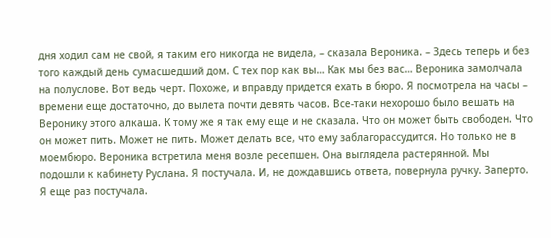дня ходил сам не свой, я таким его никогда не видела, – сказала Вероника. – Здесь теперь и без того каждый день сумасшедший дом. С тех пор как вы… Как мы без вас… Вероника замолчала на полуслове. Вот ведь черт. Похоже, и вправду придется ехать в бюро. Я посмотрела на часы – времени еще достаточно, до вылета почти девять часов. Все-таки нехорошо было вешать на Веронику этого алкаша. К тому же я так ему еще и не сказала. Что он может быть свободен. Что он может пить. Может не пить. Может делать все, что ему заблагорассудится. Но только не в моембюро. Вероника встретила меня возле ресепшен. Она выглядела растерянной. Мы подошли к кабинету Руслана. Я постучала. И, не дождавшись ответа, повернула ручку. Заперто. Я еще раз постучала.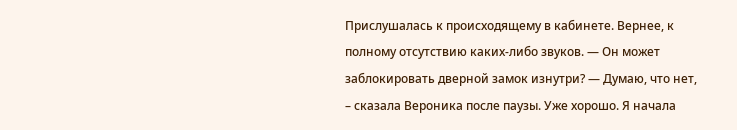Прислушалась к происходящему в кабинете. Вернее, к полному отсутствию каких-либо звуков. — Он может заблокировать дверной замок изнутри? — Думаю, что нет, – сказала Вероника после паузы. Уже хорошо. Я начала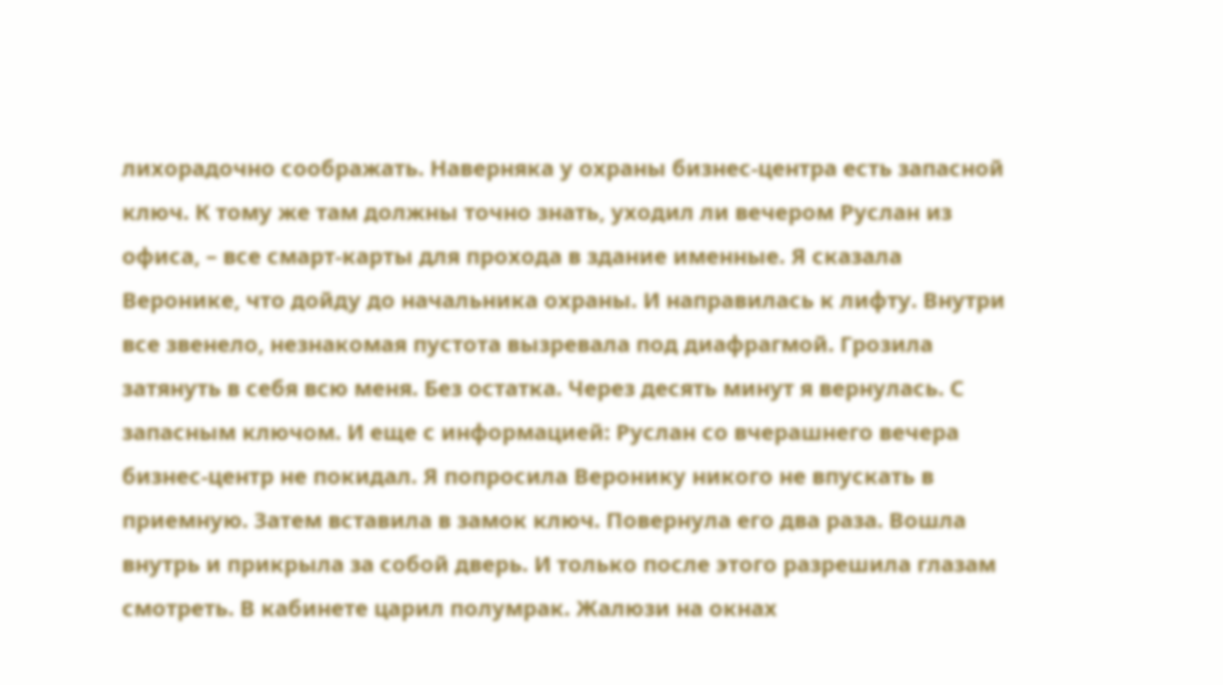лихорадочно соображать. Наверняка у охраны бизнес-центра есть запасной ключ. К тому же там должны точно знать, уходил ли вечером Руслан из офиса, – все смарт-карты для прохода в здание именные. Я сказала Веронике, что дойду до начальника охраны. И направилась к лифту. Внутри все звенело, незнакомая пустота вызревала под диафрагмой. Грозила затянуть в себя всю меня. Без остатка. Через десять минут я вернулась. С запасным ключом. И еще с информацией: Руслан со вчерашнего вечера бизнес-центр не покидал. Я попросила Веронику никого не впускать в приемную. Затем вставила в замок ключ. Повернула его два раза. Вошла внутрь и прикрыла за собой дверь. И только после этого разрешила глазам смотреть. В кабинете царил полумрак. Жалюзи на окнах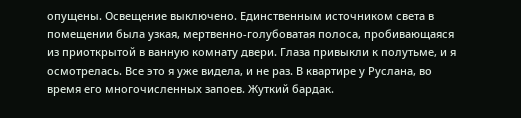опущены. Освещение выключено. Единственным источником света в помещении была узкая, мертвенно-голубоватая полоса, пробивающаяся из приоткрытой в ванную комнату двери. Глаза привыкли к полутьме, и я осмотрелась. Все это я уже видела, и не раз. В квартире у Руслана, во время его многочисленных запоев. Жуткий бардак.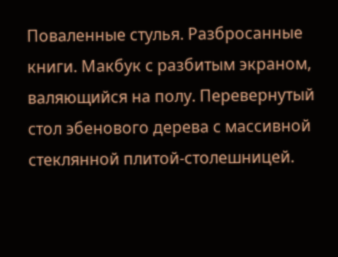Поваленные стулья. Разбросанные книги. Макбук с разбитым экраном, валяющийся на полу. Перевернутый стол эбенового дерева с массивной стеклянной плитой-столешницей.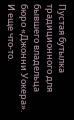Пустая бутылка традиционного для бывшего владельца бюро «Джонни Уокера». И еще что-то.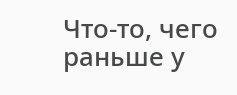Что-то, чего раньше у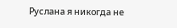Руслана я никогда не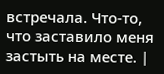встречала. Что-то, что заставило меня застыть на месте. |